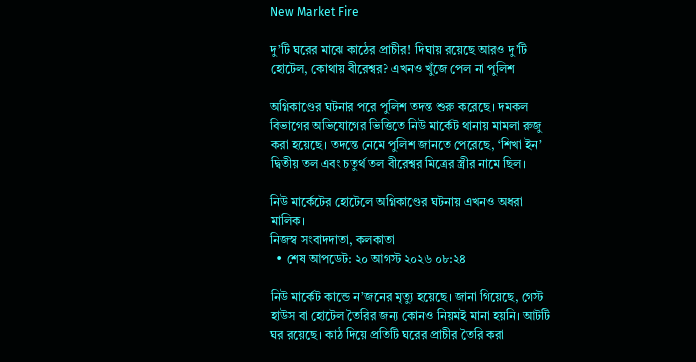New Market Fire

দু’টি ঘরের মাঝে কাঠের প্রাচীর! দিঘায় রয়েছে আরও দু’টি হোটেল, কোথায় বীরেশ্বর? এখনও খুঁজে পেল না পুলিশ

অগ্নিকাণ্ডের ঘটনার পরে পুলিশ তদন্ত শুরু করেছে। দমকল বিভাগের অভিযোগের ভিত্তিতে নিউ মার্কেট থানায় মামলা রুজু করা হয়েছে। তদন্তে নেমে পুলিশ জানতে পেরেছে, ‘শিখা ইন’ দ্বিতীয় তল এবং চতুর্থ তল বীরেশ্বর মিত্রের স্ত্রীর নামে ছিল।

নিউ মার্কেটের হোটেলে অগ্নিকাণ্ডের ঘটনায় এখনও অধরা মালিক।
নিজস্ব সংবাদদাতা, কলকাতা
  • শেষ আপডেট: ২০ আগস্ট ২০২৬ ০৮:২৪

নিউ মার্কেট কান্ডে ন’জনের মৃত্যু হয়েছে। জানা গিয়েছে, গেস্ট হাউস বা হোটেল তৈরির জন্য কোনও নিয়মই মানা হয়নি। আটটি ঘর রয়েছে। কাঠ দিয়ে প্রতিটি ঘরের প্রাচীর তৈরি করা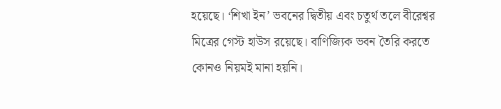হয়েছে। ‘শিখা ইন’ ভবনের দ্বিতীয় এবং চতুর্থ তলে বীরেশ্বর মিত্রের গেস্ট হাউস রয়েছে। বাণিজ্যিক ভবন তৈরি করতে কোনও নিয়মই মানা হয়নি।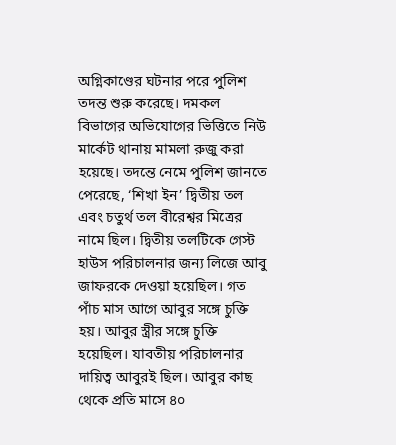অগ্নিকাণ্ডের ঘটনার পরে পুলিশ তদন্ত শুরু করেছে। দমকল বিভাগের অভিযোগের ভিত্তিতে নিউ মার্কেট থানায় মামলা রুজু করা হয়েছে। তদন্তে নেমে পুলিশ জানতে পেরেছে, ‘শিখা ইন’ দ্বিতীয় তল এবং চতুর্থ তল বীরেশ্বর মিত্রের নামে ছিল। দ্বিতীয় তলটিকে গেস্ট হাউস পরিচালনার জন্য লিজে আবু জাফরকে দেওয়া হয়েছিল। গত পাঁচ মাস আগে আবুর সঙ্গে চুক্তি হয়। আবুর স্ত্রীর সঙ্গে চুক্তি হয়েছিল। যাবতীয় পরিচালনার দায়িত্ব আবুরই ছিল। আবুর কাছ থেকে প্রতি মাসে ৪০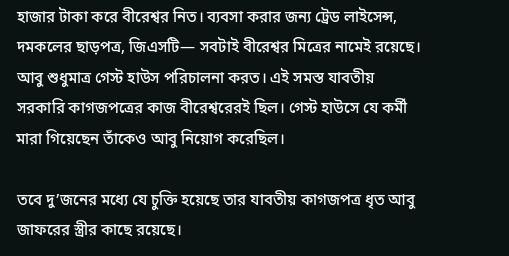হাজার টাকা করে বীরেশ্বর নিত। ব‍্যবসা করার জন‍্য ট্রেড লাইসেন্স, দমকলের ছাড়পত্র, জিএসটি— সবটাই বীরেশ্বর মিত্রের নামেই রয়েছে। আবু শুধুমাত্র গেস্ট হাউস পরিচালনা করত। এই সমস্ত যাবতীয় সরকারি কাগজপত্রের কাজ বীরেশ্বরেরই ছিল। গেস্ট হাউসে যে কর্মী মারা গিয়েছেন তাঁকেও আবু নিয়োগ করেছিল।

তবে দু’জনের মধ্যে যে চুক্তি হয়েছে তার যাবতীয় কাগজপত্র ধৃত আবু জাফরের স্ত্রীর কাছে রয়েছে।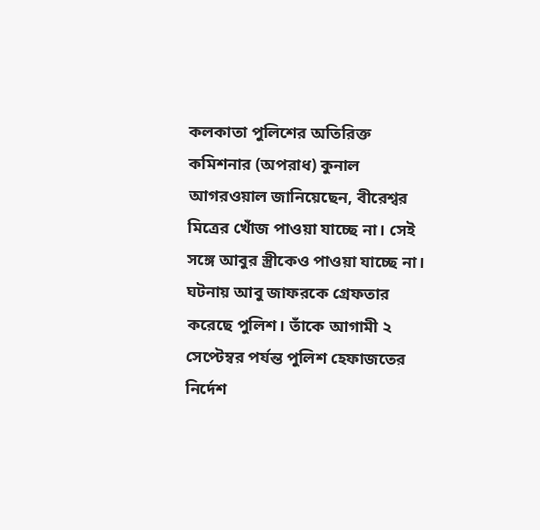কলকাতা পুলিশের অতিরিক্ত কমিশনার (অপরাধ) কুনাল আগরওয়াল জানিয়েছেন, বীরেশ্বর মিত্রের খোঁজ পাওয়া যাচ্ছে না। সেই সঙ্গে আবুর স্ত্রীকেও পাওয়া যাচ্ছে না। ঘটনায় আবু জাফরকে গ্রেফতার করেছে পুলিশ। তাঁকে আগামী ২ সেপ্টেম্বর পর্যন্ত পুলিশ হেফাজতের নির্দেশ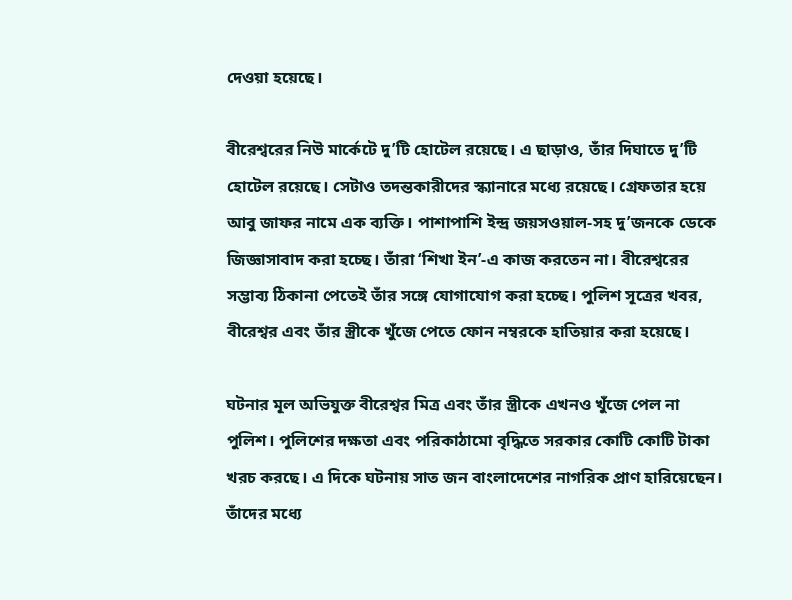দেওয়া হয়েছে।

বীরেশ্বরের নিউ‍ মার্কেটে দু’টি হোটেল রয়েছে। এ ছাড়াও, তাঁর দিঘাতে দু’টি হোটেল রয়েছে। সেটাও তদন্তকারীদের স্ক্যানারে মধ‍্যে রয়েছে। গ্রেফতার হয়ে আবু জাফর নামে এক ব্যক্তি। পাশাপাশি ইন্দ্র জয়সওয়াল-সহ দু’জনকে ডেকে জিজ্ঞাসাবাদ করা হচ্ছে। তাঁরা ‘শিখা ইন’-এ কাজ করতেন না। বীরেশ্বরের সম্ভাব্য ঠিকানা পেতেই তাঁর সঙ্গে যোগাযোগ করা হচ্ছে। পুলিশ সূত্রের খবর, বীরেশ্বর এবং তাঁর স্ত্রীকে খুঁজে পেতে ফোন নম্বরকে হাতিয়ার করা হয়েছে।

ঘটনার মূল অভিযুক্ত বীরেশ্বর মিত্র এবং তাঁর স্ত্রীকে এখনও খুঁজে পেল না পুলিশ। পুলিশের দক্ষতা এবং পরিকাঠামো বৃদ্ধিতে সরকার কোটি কোটি টাকা খরচ করছে। এ দিকে ঘটনায় সাত জন বাংলাদেশের নাগরিক প্রাণ হারিয়েছেন। তাঁদের মধ্যে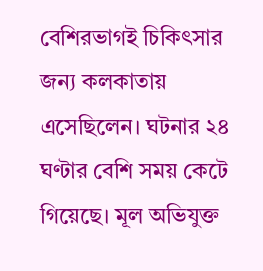বেশিরভাগই চিকিৎসার জন্য কলকাতায় এসেছিলেন। ঘটনার ২৪ ঘণ্টার বেশি সময় কেটে গিয়েছে। মূল অভিযুক্ত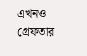এখনও গ্রেফতার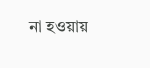না হওয়ায়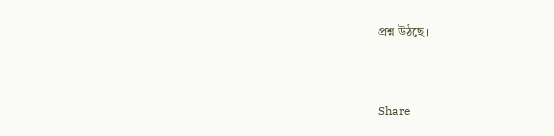প্রশ্ন উঠছে।


Share